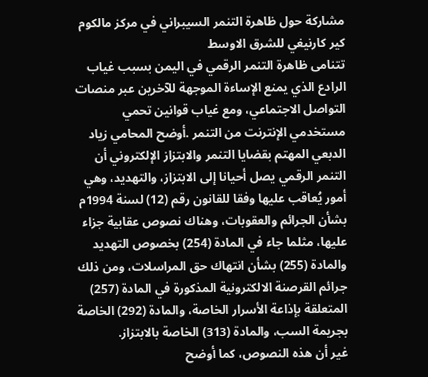مشاركة حول ظاهرة التنمر السيبراني في مركز مالكوم كير كارنيغي للشرق الاوسط
تتنامى ظاهرة التنمر الرقمي في اليمن بسبب غياب الرادع الذي يمنع الإساءة الموجهة للآخرين عبر منصات التواصل الاجتماعي، ومع غياب قوانين تحمي مستخدمي الإنترنت من التنمر .أوضح المحامي زياد الدبعي المهتم بقضايا التنمر والابتزاز الإلكتروني أن التنمر الرقمي يصل أحيانا إلى الابتزاز، والتهديد، وهي أمور يُعاقب عليها وفقا للقانون رقم (12) لسنة 1994م بشأن الجرائم والعقوبات، وهناك نصوص عقابية جزاء عليها، مثلما جاء في المادة (254) بخصوص التهديد والمادة (255) بشأن انتهاك حق المراسلات، ومن ذلك جرائم القرصنة الالكترونية المذكورة في المادة (257) المتعلقة بإذاعة الأسرار الخاصة، والمادة (292) الخاصة بجريمة السب، والمادة (313) الخاصة بالابتزاز.
غير أن هذه النصوص، كما أوضح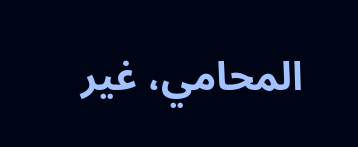المحامي، غير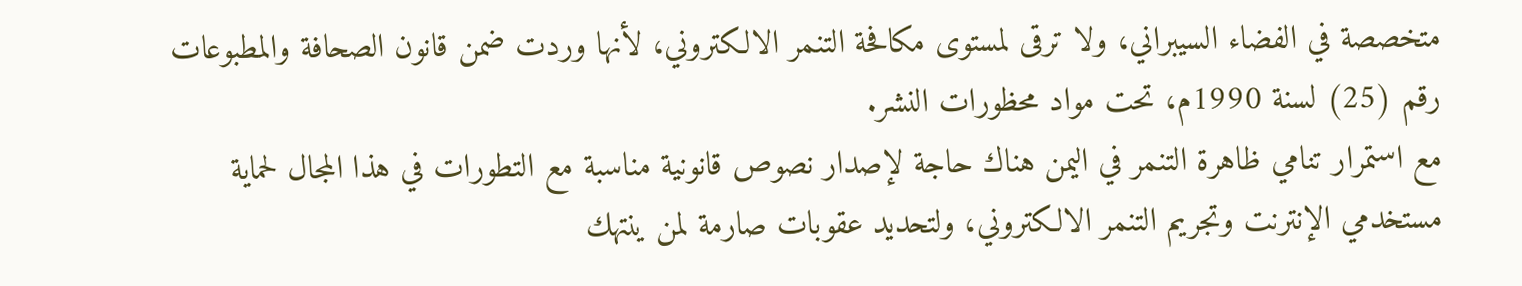متخصصة في الفضاء السيبراني، ولا ترقى لمستوى مكافحة التنمر الالكتروني، لأنها وردت ضمن قانون الصحافة والمطبوعات رقم (25) لسنة 1990م، تحت مواد محظورات النشر.
مع استمرار تنامي ظاهرة التنمر في اليمن هناك حاجة لإصدار نصوص قانونية مناسبة مع التطورات في هذا المجال لحماية مستخدمي الإنترنت وتجريم التنمر الالكتروني، ولتحديد عقوبات صارمة لمن ينتهك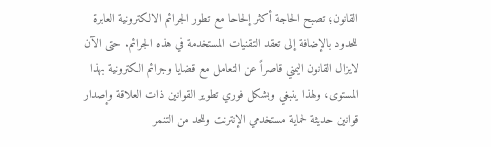القانون؛ تصبح الحاجة أكثر إلحاحا مع تطور الجرائم الالكترونية العابرة للحدود بالإضافة إلى تعقد التقنيات المستخدمة في هذه الجرائم. حتى الآن لايزال القانون اليمني قاصراً عن التعامل مع قضايا وجرائم الكترونية بهذا المستوى، ولهذا ينبغي وبشكل فوري تطوير القوانين ذات العلاقة وإصدار قوانين حديثة لحماية مستخدمي الإنترنت وللحد من التنمر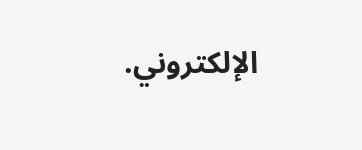الإلكتروني.